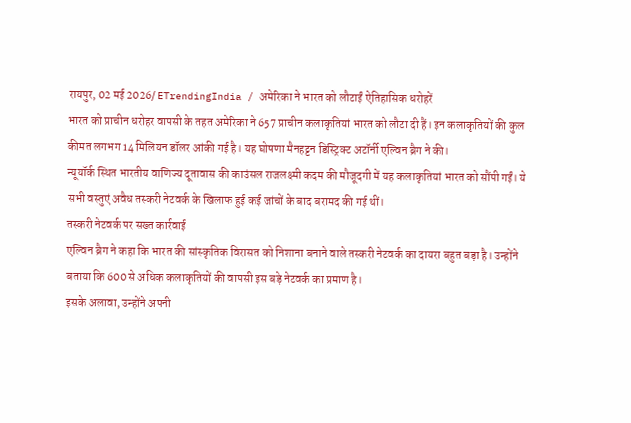रायपुर, 02 मई 2026/ ETrendingIndia / अमेरिका ने भारत को लौटाईं ऐतिहासिक धरोहरें
भारत को प्राचीन धरोहर वापसी के तहत अमेरिका ने 657 प्राचीन कलाकृतियां भारत को लौटा दी हैं। इन कलाकृतियों की कुल कीमत लगभग 14 मिलियन डॉलर आंकी गई है। यह घोषणा मैनहट्टन डिस्ट्रिक्ट अटॉर्नी एल्विन ब्रैग ने की।
न्यूयॉर्क स्थित भारतीय वाणिज्य दूतावास की काउंसल राजलक्ष्मी कदम की मौजूदगी में यह कलाकृतियां भारत को सौंपी गईं। ये सभी वस्तुएं अवैध तस्करी नेटवर्क के खिलाफ हुई कई जांचों के बाद बरामद की गई थीं।
तस्करी नेटवर्क पर सख्त कार्रवाई
एल्विन ब्रैग ने कहा कि भारत की सांस्कृतिक विरासत को निशाना बनाने वाले तस्करी नेटवर्क का दायरा बहुत बड़ा है। उन्होंने बताया कि 600 से अधिक कलाकृतियों की वापसी इस बड़े नेटवर्क का प्रमाण है।
इसके अलावा, उन्होंने अपनी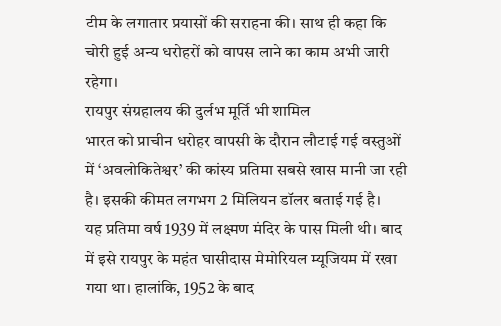टीम के लगातार प्रयासों की सराहना की। साथ ही कहा कि चोरी हुई अन्य धरोहरों को वापस लाने का काम अभी जारी रहेगा।
रायपुर संग्रहालय की दुर्लभ मूर्ति भी शामिल
भारत को प्राचीन धरोहर वापसी के दौरान लौटाई गई वस्तुओं में ‘अवलोकितेश्वर’ की कांस्य प्रतिमा सबसे खास मानी जा रही है। इसकी कीमत लगभग 2 मिलियन डॉलर बताई गई है।
यह प्रतिमा वर्ष 1939 में लक्ष्मण मंदिर के पास मिली थी। बाद में इसे रायपुर के महंत घासीदास मेमोरियल म्यूजियम में रखा गया था। हालांकि, 1952 के बाद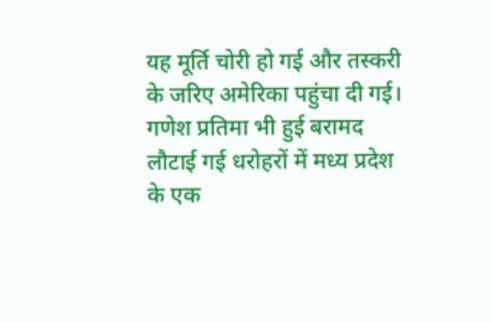यह मूर्ति चोरी हो गई और तस्करी के जरिए अमेरिका पहुंचा दी गई।
गणेश प्रतिमा भी हुई बरामद
लौटाई गई धरोहरों में मध्य प्रदेश के एक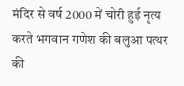मंदिर से वर्ष 2000 में चोरी हुई नृत्य करते भगवान गणेश की बलुआ पत्थर की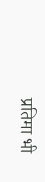प्रतिमा भी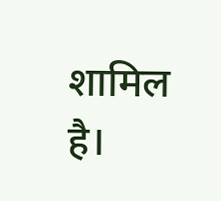शामिल है।